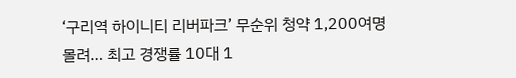‘구리역 하이니티 리버파크’ 무순위 청약 1,200여명 몰려… 최고 경쟁률 10대 1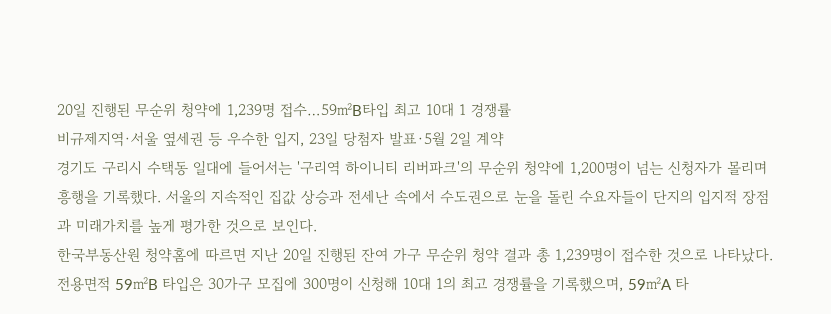20일 진행된 무순위 청약에 1,239명 접수…59㎡B타입 최고 10대 1 경쟁률
비규제지역·서울 옆세권 등 우수한 입지, 23일 당첨자 발표·5월 2일 계약
경기도 구리시 수택동 일대에 들어서는 '구리역 하이니티 리버파크'의 무순위 청약에 1,200명이 넘는 신청자가 몰리며 흥행을 기록했다. 서울의 지속적인 집값 상승과 전세난 속에서 수도권으로 눈을 돌린 수요자들이 단지의 입지적 장점과 미래가치를 높게 평가한 것으로 보인다.
한국부동산원 청약홈에 따르면 지난 20일 진행된 잔여 가구 무순위 청약 결과 총 1,239명이 접수한 것으로 나타났다. 전용면적 59㎡B 타입은 30가구 모집에 300명이 신청해 10대 1의 최고 경쟁률을 기록했으며, 59㎡A 타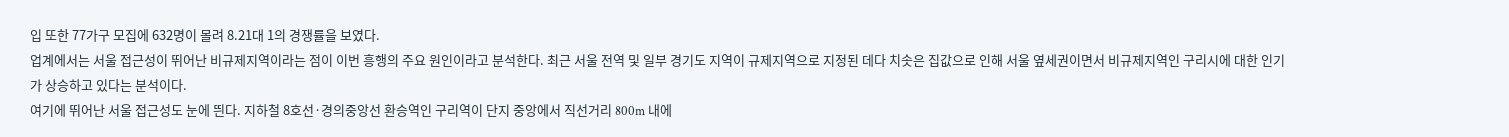입 또한 77가구 모집에 632명이 몰려 8.21대 1의 경쟁률을 보였다.
업계에서는 서울 접근성이 뛰어난 비규제지역이라는 점이 이번 흥행의 주요 원인이라고 분석한다. 최근 서울 전역 및 일부 경기도 지역이 규제지역으로 지정된 데다 치솟은 집값으로 인해 서울 옆세권이면서 비규제지역인 구리시에 대한 인기가 상승하고 있다는 분석이다.
여기에 뛰어난 서울 접근성도 눈에 띈다. 지하철 8호선·경의중앙선 환승역인 구리역이 단지 중앙에서 직선거리 800m 내에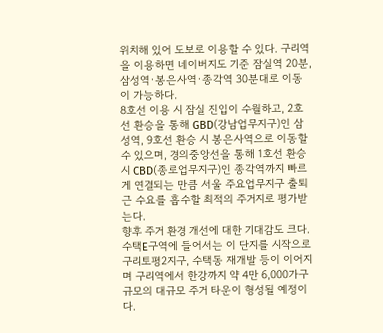위치해 있어 도보로 이용할 수 있다. 구리역을 이용하면 네이버지도 기준 잠실역 20분, 삼성역·봉은사역·종각역 30분대로 이동이 가능하다.
8호선 이용 시 잠실 진입이 수월하고, 2호선 환승을 통해 GBD(강남업무지구)인 삼성역, 9호선 환승 시 봉은사역으로 이동할 수 있으며, 경의중앙선을 통해 1호선 환승 시 CBD(종로업무지구)인 종각역까지 빠르게 연결되는 만큼 서울 주요업무지구 출퇴근 수요를 흡수할 최적의 주거지로 평가받는다.
향후 주거 환경 개선에 대한 기대감도 크다. 수택E구역에 들어서는 이 단지를 시작으로 구리토평2지구, 수택동 재개발 등이 이어지며 구리역에서 한강까지 약 4만 6,000가구 규모의 대규모 주거 타운이 형성될 예정이다.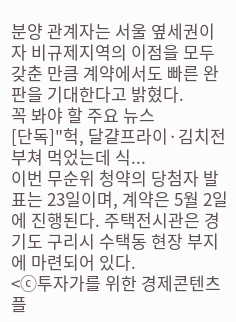분양 관계자는 서울 옆세권이자 비규제지역의 이점을 모두 갖춘 만큼 계약에서도 빠른 완판을 기대한다고 밝혔다.
꼭 봐야 할 주요 뉴스
[단독]"헉, 달걀프라이·김치전 부쳐 먹었는데 식...
이번 무순위 청약의 당첨자 발표는 23일이며, 계약은 5월 2일에 진행된다. 주택전시관은 경기도 구리시 수택동 현장 부지에 마련되어 있다.
<ⓒ투자가를 위한 경제콘텐츠 플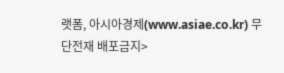랫폼, 아시아경제(www.asiae.co.kr) 무단전재 배포금지>